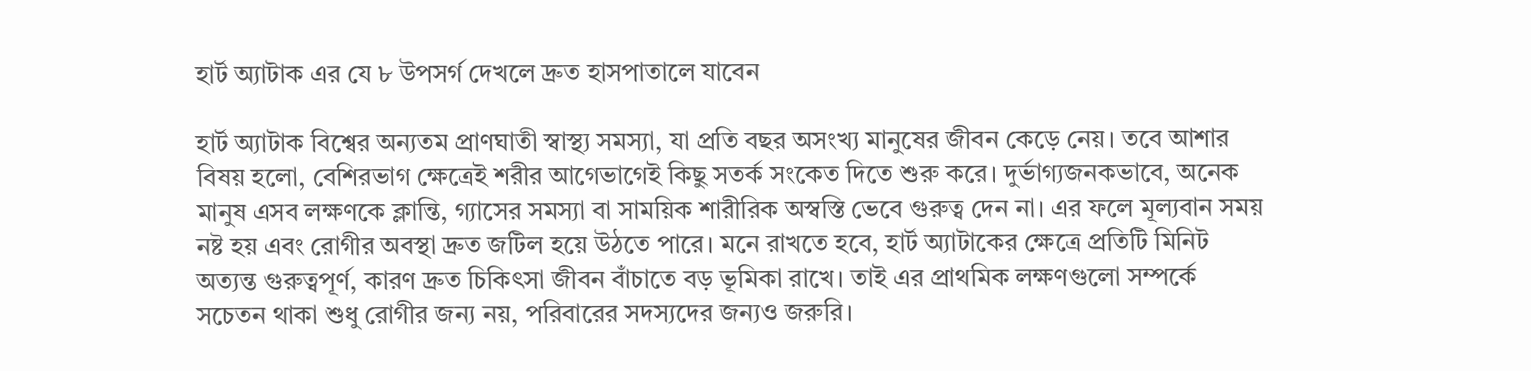হার্ট অ্যাটাক এর যে ৮ উপসর্গ দেখলে দ্রুত হাসপাতালে যাবেন

হার্ট অ্যাটাক বিশ্বের অন্যতম প্রাণঘাতী স্বাস্থ্য সমস্যা, যা প্রতি বছর অসংখ্য মানুষের জীবন কেড়ে নেয়। তবে আশার বিষয় হলো, বেশিরভাগ ক্ষেত্রেই শরীর আগেভাগেই কিছু সতর্ক সংকেত দিতে শুরু করে। দুর্ভাগ্যজনকভাবে, অনেক মানুষ এসব লক্ষণকে ক্লান্তি, গ্যাসের সমস্যা বা সাময়িক শারীরিক অস্বস্তি ভেবে গুরুত্ব দেন না। এর ফলে মূল্যবান সময় নষ্ট হয় এবং রোগীর অবস্থা দ্রুত জটিল হয়ে উঠতে পারে। মনে রাখতে হবে, হার্ট অ্যাটাকের ক্ষেত্রে প্রতিটি মিনিট অত্যন্ত গুরুত্বপূর্ণ, কারণ দ্রুত চিকিৎসা জীবন বাঁচাতে বড় ভূমিকা রাখে। তাই এর প্রাথমিক লক্ষণগুলো সম্পর্কে সচেতন থাকা শুধু রোগীর জন্য নয়, পরিবারের সদস্যদের জন্যও জরুরি।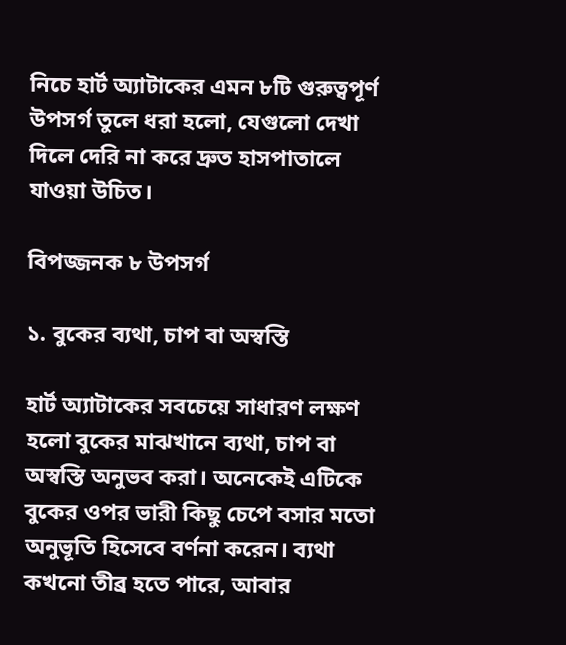নিচে হার্ট অ্যাটাকের এমন ৮টি গুরুত্বপূর্ণ উপসর্গ তুলে ধরা হলো, যেগুলো দেখা দিলে দেরি না করে দ্রুত হাসপাতালে যাওয়া উচিত।

বিপজ্জনক ৮ উপসর্গ

১. বুকের ব্যথা, চাপ বা অস্বস্তি

হার্ট অ্যাটাকের সবচেয়ে সাধারণ লক্ষণ হলো বুকের মাঝখানে ব্যথা, চাপ বা অস্বস্তি অনুভব করা। অনেকেই এটিকে বুকের ওপর ভারী কিছু চেপে বসার মতো অনুভূতি হিসেবে বর্ণনা করেন। ব্যথা কখনো তীব্র হতে পারে, আবার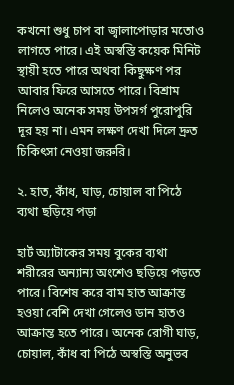কখনো শুধু চাপ বা জ্বালাপোড়ার মতোও লাগতে পারে। এই অস্বস্তি কয়েক মিনিট স্থায়ী হতে পারে অথবা কিছুক্ষণ পর আবার ফিরে আসতে পারে। বিশ্রাম নিলেও অনেক সময় উপসর্গ পুরোপুরি দূর হয় না। এমন লক্ষণ দেখা দিলে দ্রুত চিকিৎসা নেওয়া জরুরি।

২. হাত, কাঁধ, ঘাড়, চোয়াল বা পিঠে ব্যথা ছড়িয়ে পড়া

হার্ট অ্যাটাকের সময় বুকের ব্যথা শরীরের অন্যান্য অংশেও ছড়িয়ে পড়তে পারে। বিশেষ করে বাম হাত আক্রান্ত হওয়া বেশি দেখা গেলেও ডান হাতও আক্রান্ত হতে পারে। অনেক রোগী ঘাড়, চোয়াল, কাঁধ বা পিঠে অস্বস্তি অনুভব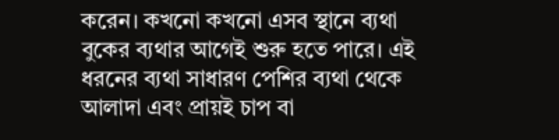করেন। কখনো কখনো এসব স্থানে ব্যথা বুকের ব্যথার আগেই শুরু হতে পারে। এই ধরনের ব্যথা সাধারণ পেশির ব্যথা থেকে আলাদা এবং প্রায়ই চাপ বা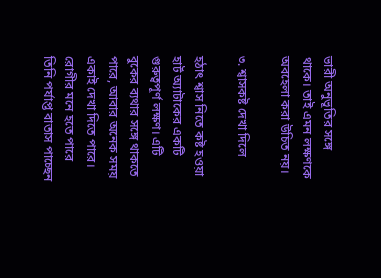ভারী অনুভূতির সঙ্গে থাকে। তাই এমন লক্ষণকে অবহেলা করা উচিত নয়।

৩. শ্বাসকষ্ট দেখা দিলে

হঠাৎ শ্বাস নিতে কষ্ট হওয়া হার্ট অ্যাটাকের একটি গুরুত্বপূর্ণ লক্ষণ। এটি বুকের ব্যথার সঙ্গে থাকতে পারে, আবার অনেক সময় একাই দেখা দিতে পারে। রোগীর মনে হতে পারে তিনি পর্যাপ্ত বাতাস পাচ্ছেন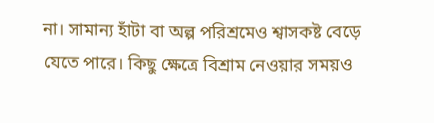না। সামান্য হাঁটা বা অল্প পরিশ্রমেও শ্বাসকষ্ট বেড়ে যেতে পারে। কিছু ক্ষেত্রে বিশ্রাম নেওয়ার সময়ও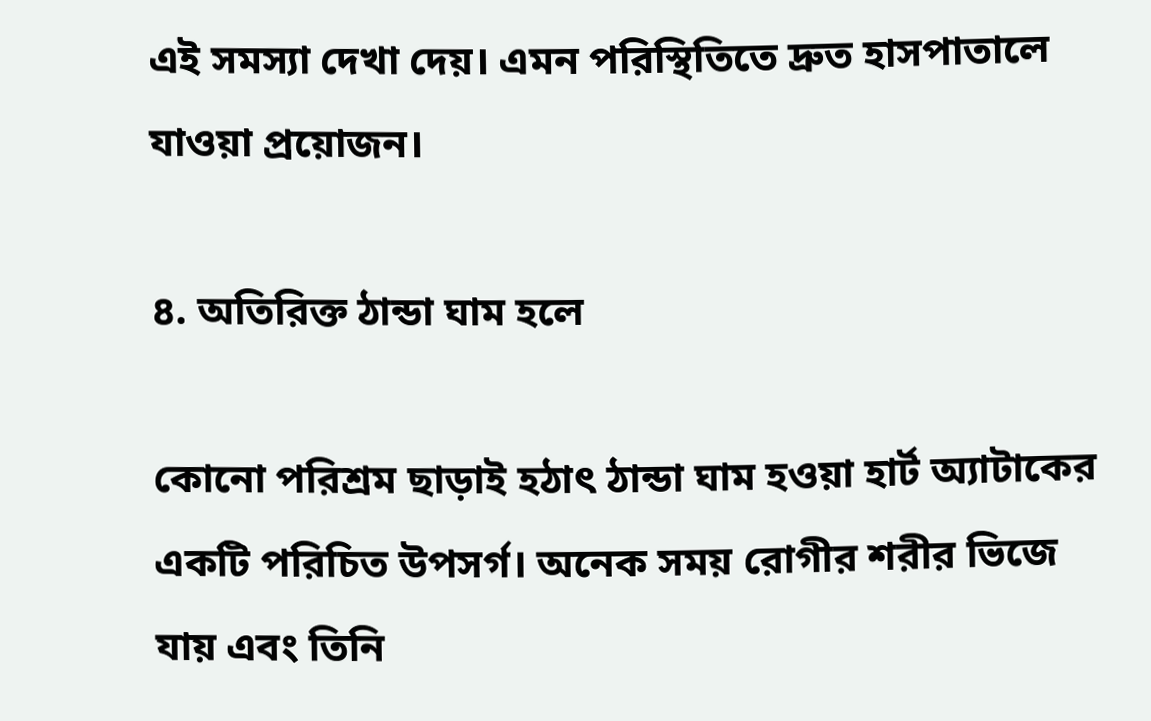এই সমস্যা দেখা দেয়। এমন পরিস্থিতিতে দ্রুত হাসপাতালে যাওয়া প্রয়োজন।

৪. অতিরিক্ত ঠান্ডা ঘাম হলে

কোনো পরিশ্রম ছাড়াই হঠাৎ ঠান্ডা ঘাম হওয়া হার্ট অ্যাটাকের একটি পরিচিত উপসর্গ। অনেক সময় রোগীর শরীর ভিজে যায় এবং তিনি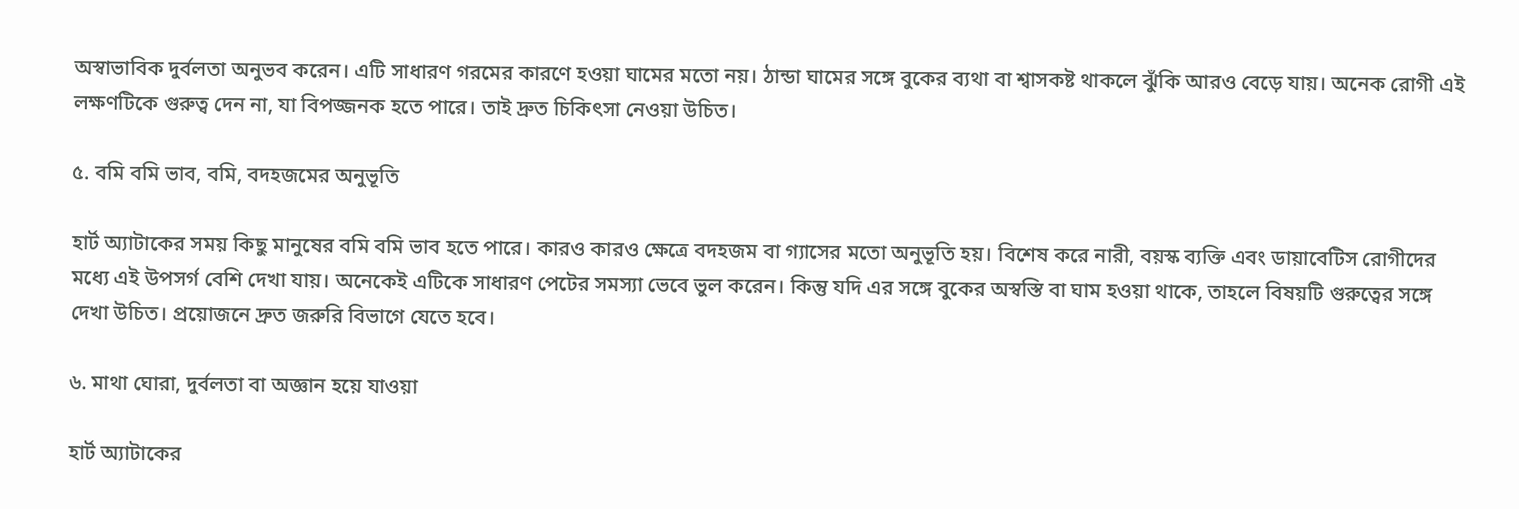অস্বাভাবিক দুর্বলতা অনুভব করেন। এটি সাধারণ গরমের কারণে হওয়া ঘামের মতো নয়। ঠান্ডা ঘামের সঙ্গে বুকের ব্যথা বা শ্বাসকষ্ট থাকলে ঝুঁকি আরও বেড়ে যায়। অনেক রোগী এই লক্ষণটিকে গুরুত্ব দেন না, যা বিপজ্জনক হতে পারে। তাই দ্রুত চিকিৎসা নেওয়া উচিত।

৫. বমি বমি ভাব, বমি, বদহজমের অনুভূতি

হার্ট অ্যাটাকের সময় কিছু মানুষের বমি বমি ভাব হতে পারে। কারও কারও ক্ষেত্রে বদহজম বা গ্যাসের মতো অনুভূতি হয়। বিশেষ করে নারী, বয়স্ক ব্যক্তি এবং ডায়াবেটিস রোগীদের মধ্যে এই উপসর্গ বেশি দেখা যায়। অনেকেই এটিকে সাধারণ পেটের সমস্যা ভেবে ভুল করেন। কিন্তু যদি এর সঙ্গে বুকের অস্বস্তি বা ঘাম হওয়া থাকে, তাহলে বিষয়টি গুরুত্বের সঙ্গে দেখা উচিত। প্রয়োজনে দ্রুত জরুরি বিভাগে যেতে হবে।

৬. মাথা ঘোরা, দুর্বলতা বা অজ্ঞান হয়ে যাওয়া

হার্ট অ্যাটাকের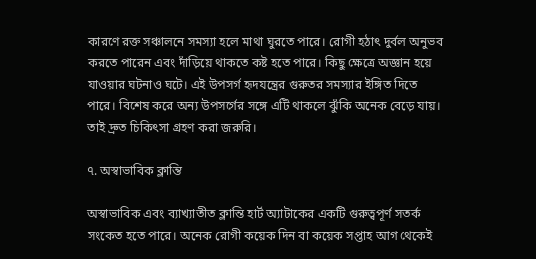কারণে রক্ত সঞ্চালনে সমস্যা হলে মাথা ঘুরতে পারে। রোগী হঠাৎ দুর্বল অনুভব করতে পারেন এবং দাঁড়িয়ে থাকতে কষ্ট হতে পারে। কিছু ক্ষেত্রে অজ্ঞান হয়ে যাওয়ার ঘটনাও ঘটে। এই উপসর্গ হৃদযন্ত্রের গুরুতর সমস্যার ইঙ্গিত দিতে পারে। বিশেষ করে অন্য উপসর্গের সঙ্গে এটি থাকলে ঝুঁকি অনেক বেড়ে যায়। তাই দ্রুত চিকিৎসা গ্রহণ করা জরুরি।

৭. অস্বাভাবিক ক্লান্তি

অস্বাভাবিক এবং ব্যাখ্যাতীত ক্লান্তি হার্ট অ্যাটাকের একটি গুরুত্বপূর্ণ সতর্ক সংকেত হতে পারে। অনেক রোগী কয়েক দিন বা কয়েক সপ্তাহ আগ থেকেই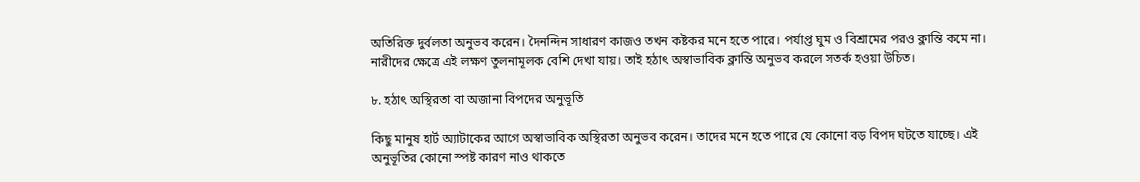অতিরিক্ত দুর্বলতা অনুভব করেন। দৈনন্দিন সাধারণ কাজও তখন কষ্টকর মনে হতে পারে। পর্যাপ্ত ঘুম ও বিশ্রামের পরও ক্লান্তি কমে না। নারীদের ক্ষেত্রে এই লক্ষণ তুলনামূলক বেশি দেখা যায়। তাই হঠাৎ অস্বাভাবিক ক্লান্তি অনুভব করলে সতর্ক হওয়া উচিত।

৮. হঠাৎ অস্থিরতা বা অজানা বিপদের অনুভূতি

কিছু মানুষ হার্ট অ্যাটাকের আগে অস্বাভাবিক অস্থিরতা অনুভব করেন। তাদের মনে হতে পারে যে কোনো বড় বিপদ ঘটতে যাচ্ছে। এই অনুভূতির কোনো স্পষ্ট কারণ নাও থাকতে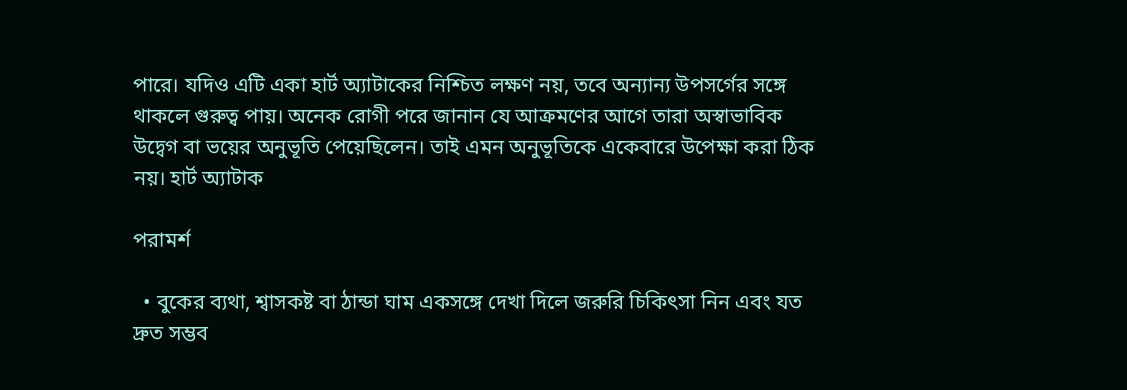পারে। যদিও এটি একা হার্ট অ্যাটাকের নিশ্চিত লক্ষণ নয়, তবে অন্যান্য উপসর্গের সঙ্গে থাকলে গুরুত্ব পায়। অনেক রোগী পরে জানান যে আক্রমণের আগে তারা অস্বাভাবিক উদ্বেগ বা ভয়ের অনুভূতি পেয়েছিলেন। তাই এমন অনুভূতিকে একেবারে উপেক্ষা করা ঠিক নয়। হার্ট অ্যাটাক

পরামর্শ

  • বুকের ব্যথা, শ্বাসকষ্ট বা ঠান্ডা ঘাম একসঙ্গে দেখা দিলে জরুরি চিকিৎসা নিন এবং যত দ্রুত সম্ভব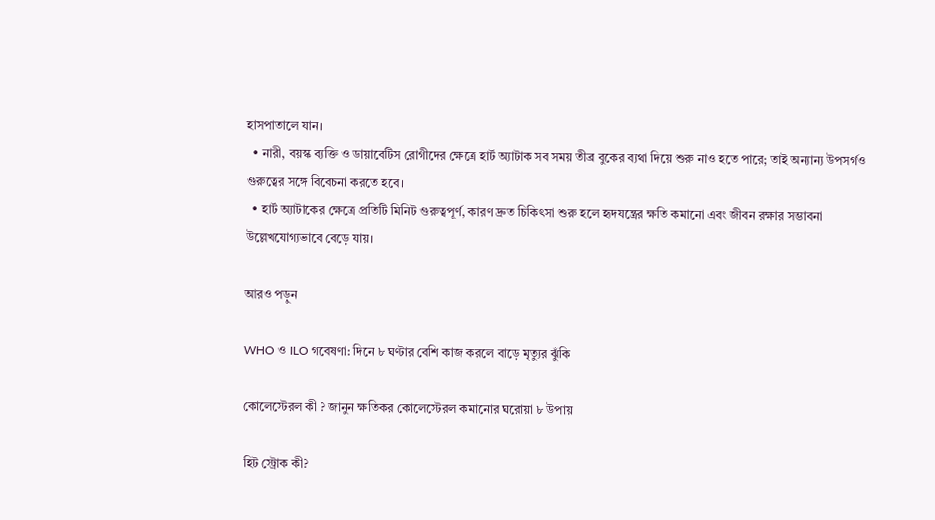হাসপাতালে যান।
  • নারী, বয়স্ক ব্যক্তি ও ডায়াবেটিস রোগীদের ক্ষেত্রে হার্ট অ্যাটাক সব সময় তীব্র বুকের ব্যথা দিয়ে শুরু নাও হতে পারে; তাই অন্যান্য উপসর্গও গুরুত্বের সঙ্গে বিবেচনা করতে হবে।
  • হার্ট অ্যাটাকের ক্ষেত্রে প্রতিটি মিনিট গুরুত্বপূর্ণ, কারণ দ্রুত চিকিৎসা শুরু হলে হৃদযন্ত্রের ক্ষতি কমানো এবং জীবন রক্ষার সম্ভাবনা উল্লেখযোগ্যভাবে বেড়ে যায়।

আরও পড়ুন

WHO ও ILO গবেষণা: দিনে ৮ ঘণ্টার বেশি কাজ করলে বাড়ে মৃত্যুর ঝুঁকি

কোলেস্টেরল কী ? জানুন ক্ষতিকর কোলেস্টেরল কমানোর ঘরোয়া ৮ উপায়

হিট স্ট্রোক কী?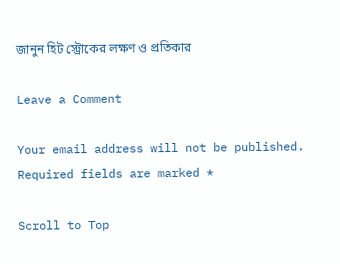জানুন হিট স্ট্রোকের লক্ষণ ও প্রতিকার

Leave a Comment

Your email address will not be published. Required fields are marked *

Scroll to Top